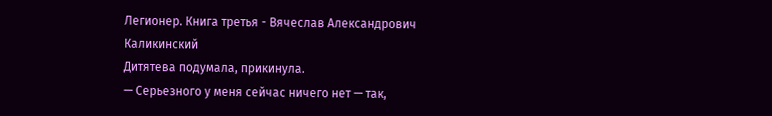Легионер. Книга третья - Вячеслав Александрович Каликинский
Дитятева подумала, прикинула.
— Серьезного у меня сейчас ничего нет — так,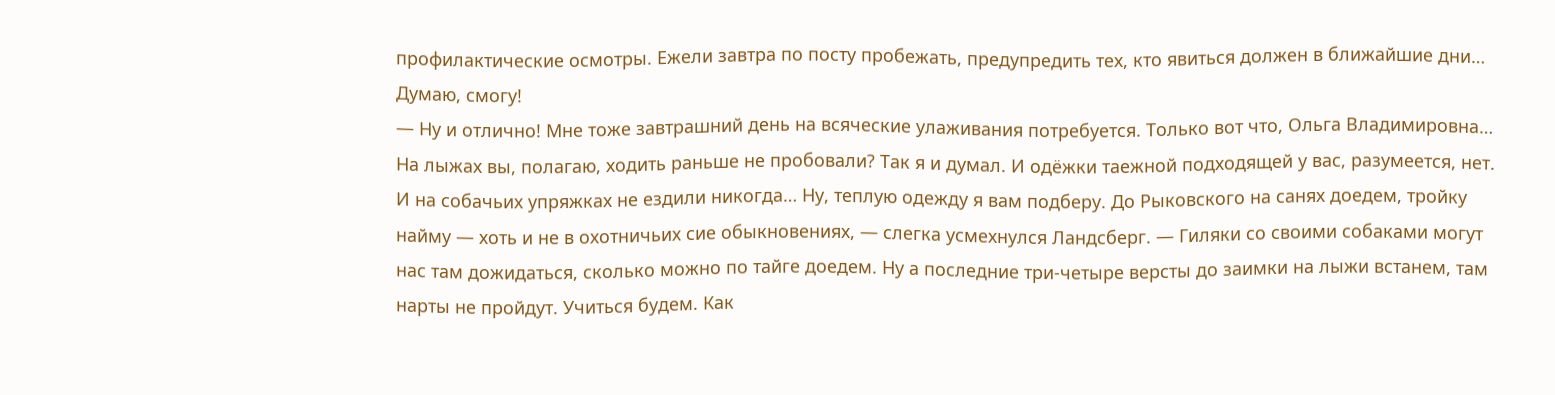профилактические осмотры. Ежели завтра по посту пробежать, предупредить тех, кто явиться должен в ближайшие дни… Думаю, смогу!
— Ну и отлично! Мне тоже завтрашний день на всяческие улаживания потребуется. Только вот что, Ольга Владимировна… На лыжах вы, полагаю, ходить раньше не пробовали? Так я и думал. И одёжки таежной подходящей у вас, разумеется, нет. И на собачьих упряжках не ездили никогда… Ну, теплую одежду я вам подберу. До Рыковского на санях доедем, тройку найму — хоть и не в охотничьих сие обыкновениях, — слегка усмехнулся Ландсберг. — Гиляки со своими собаками могут нас там дожидаться, сколько можно по тайге доедем. Ну а последние три-четыре версты до заимки на лыжи встанем, там нарты не пройдут. Учиться будем. Как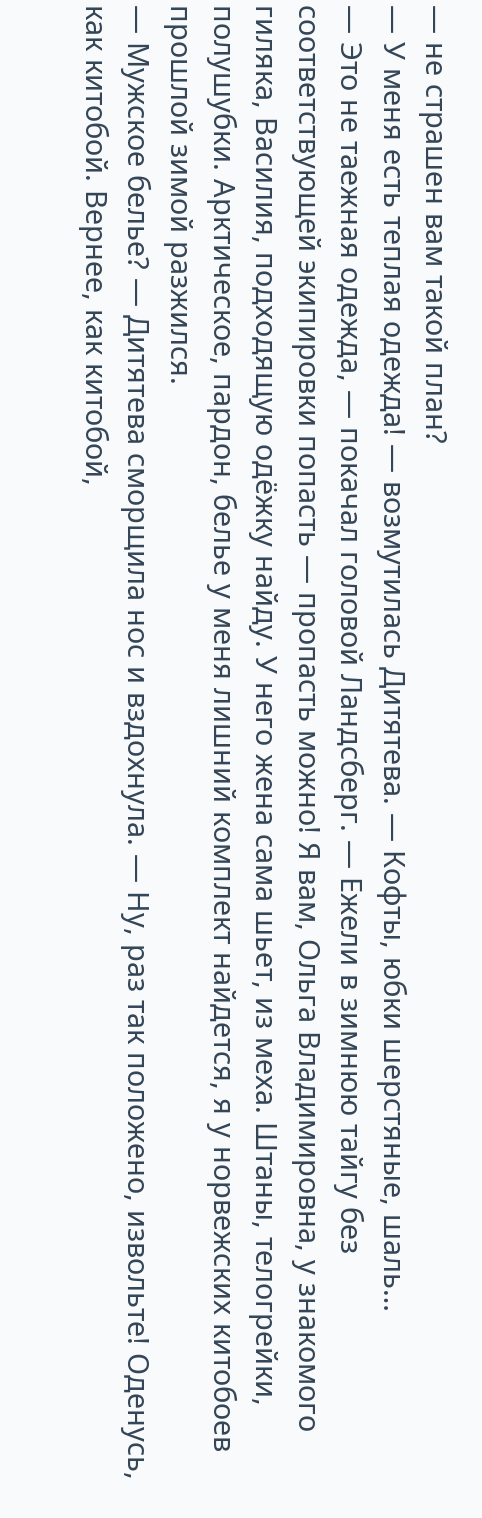— не страшен вам такой план?
— У меня есть теплая одежда! — возмутилась Дитятева. — Кофты, юбки шерстяные, шаль…
— Это не таежная одежда, — покачал головой Ландсберг. — Ежели в зимнюю тайгу без соответствующей экипировки попасть — пропасть можно! Я вам, Ольга Владимировна, у знакомого гиляка, Василия, подходящую одёжку найду. У него жена сама шьет, из меха. Штаны, телогрейки, полушубки. Арктическое, пардон, белье у меня лишний комплект найдется, я у норвежских китобоев прошлой зимой разжился.
— Мужское белье? — Дитятева сморщила нос и вздохнула. — Ну, раз так положено, извольте! Оденусь, как китобой. Вернее, как китобой,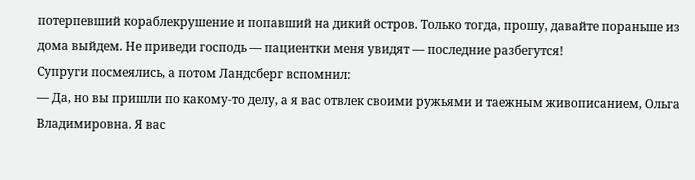потерпевший кораблекрушение и попавший на дикий остров. Только тогда, прошу, давайте пораньше из дома выйдем. Не приведи господь — пациентки меня увидят — последние разбегутся!
Супруги посмеялись, а потом Ландсберг вспомнил:
— Да, но вы пришли по какому-то делу, а я вас отвлек своими ружьями и таежным живописанием, Ольга Владимировна. Я вас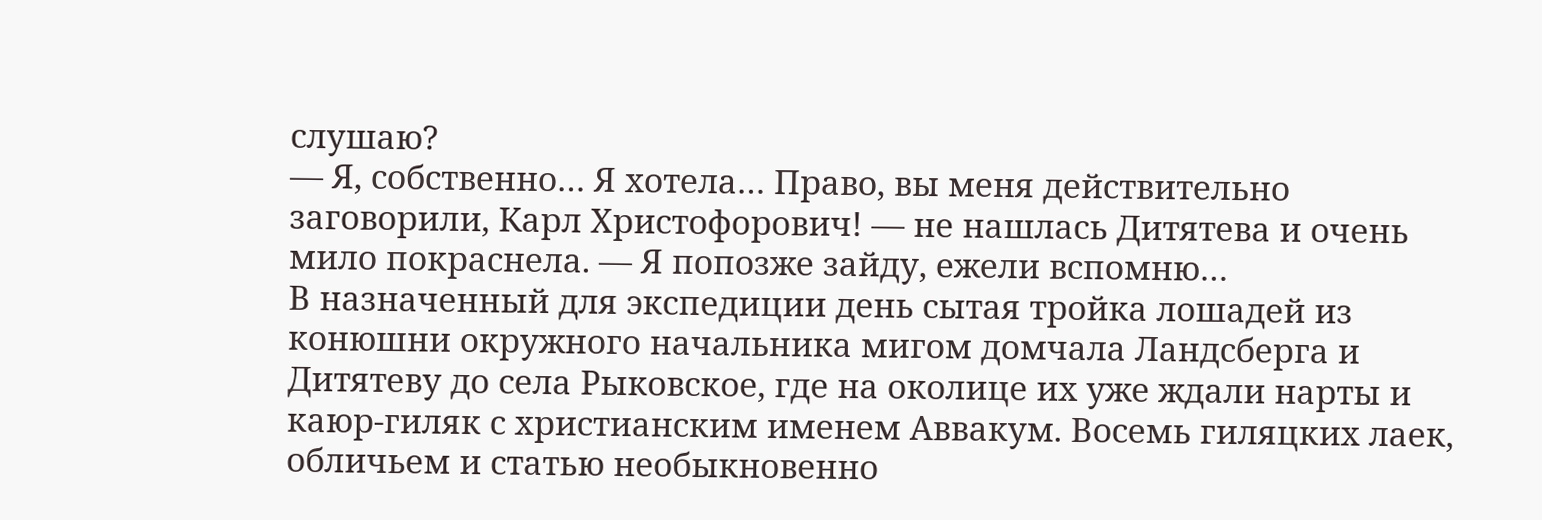слушаю?
— Я, собственно… Я хотела… Право, вы меня действительно заговорили, Карл Христофорович! — не нашлась Дитятева и очень мило покраснела. — Я попозже зайду, ежели вспомню…
В назначенный для экспедиции день сытая тройка лошадей из конюшни окружного начальника мигом домчала Ландсберга и Дитятеву до села Рыковское, где на околице их уже ждали нарты и каюр-гиляк с христианским именем Аввакум. Восемь гиляцких лаек, обличьем и статью необыкновенно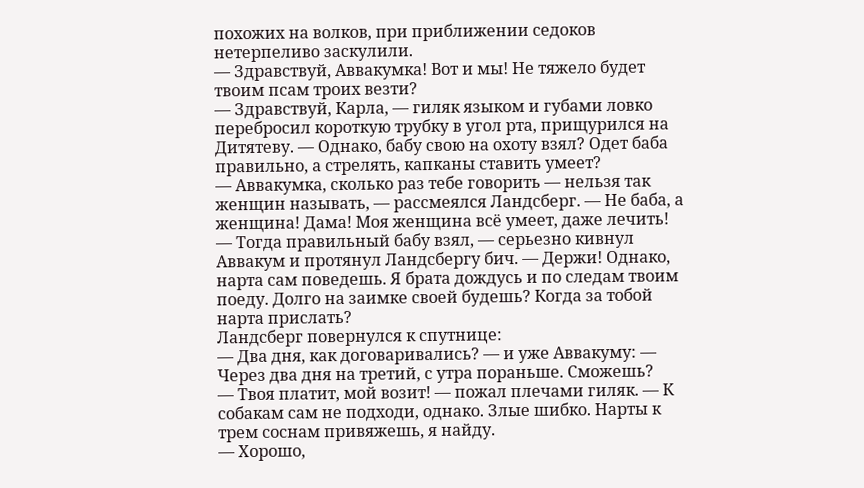похожих на волков, при приближении седоков нетерпеливо заскулили.
— Здравствуй, Аввакумка! Вот и мы! Не тяжело будет твоим псам троих везти?
— Здравствуй, Карла, — гиляк языком и губами ловко перебросил короткую трубку в угол рта, прищурился на Дитятеву. — Однако, бабу свою на охоту взял? Одет баба правильно, а стрелять, капканы ставить умеет?
— Аввакумка, сколько раз тебе говорить — нельзя так женщин называть, — рассмеялся Ландсберг. — Не баба, а женщина! Дама! Моя женщина всё умеет, даже лечить!
— Тогда правильный бабу взял, — серьезно кивнул Аввакум и протянул Ландсбергу бич. — Держи! Однако, нарта сам поведешь. Я брата дождусь и по следам твоим поеду. Долго на заимке своей будешь? Когда за тобой нарта прислать?
Ландсберг повернулся к спутнице:
— Два дня, как договаривались? — и уже Аввакуму: — Через два дня на третий, с утра пораньше. Сможешь?
— Твоя платит, мой возит! — пожал плечами гиляк. — К собакам сам не подходи, однако. Злые шибко. Нарты к трем соснам привяжешь, я найду.
— Хорошо,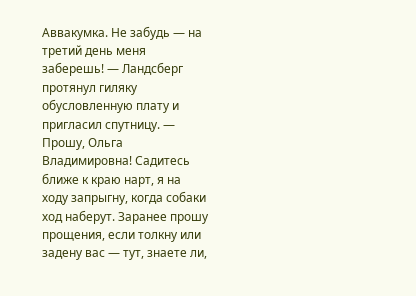Аввакумка. Не забудь — на третий день меня заберешь! — Ландсберг протянул гиляку обусловленную плату и пригласил спутницу. — Прошу, Ольга Владимировна! Садитесь ближе к краю нарт, я на ходу запрыгну, когда собаки ход наберут. Заранее прошу прощения, если толкну или задену вас — тут, знаете ли,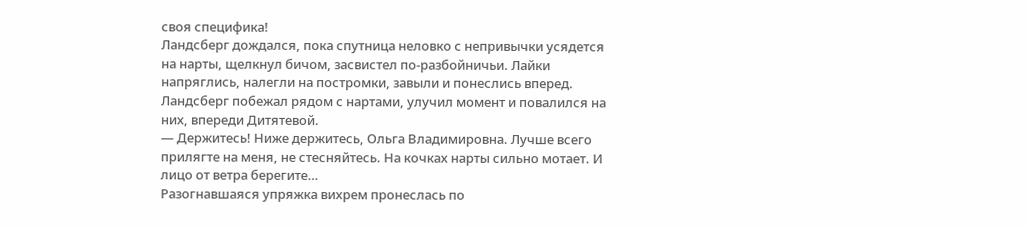своя специфика!
Ландсберг дождался, пока спутница неловко с непривычки усядется на нарты, щелкнул бичом, засвистел по-разбойничьи. Лайки напряглись, налегли на постромки, завыли и понеслись вперед. Ландсберг побежал рядом с нартами, улучил момент и повалился на них, впереди Дитятевой.
— Держитесь! Ниже держитесь, Ольга Владимировна. Лучше всего прилягте на меня, не стесняйтесь. На кочках нарты сильно мотает. И лицо от ветра берегите…
Разогнавшаяся упряжка вихрем пронеслась по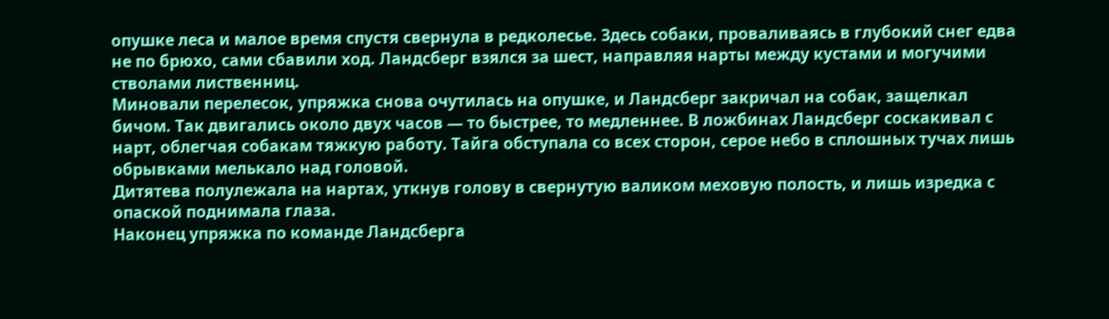опушке леса и малое время спустя свернула в редколесье. Здесь собаки, проваливаясь в глубокий снег едва не по брюхо, сами сбавили ход. Ландсберг взялся за шест, направляя нарты между кустами и могучими стволами лиственниц.
Миновали перелесок, упряжка снова очутилась на опушке, и Ландсберг закричал на собак, защелкал бичом. Так двигались около двух часов — то быстрее, то медленнее. В ложбинах Ландсберг соскакивал с нарт, облегчая собакам тяжкую работу. Тайга обступала со всех сторон, серое небо в сплошных тучах лишь обрывками мелькало над головой.
Дитятева полулежала на нартах, уткнув голову в свернутую валиком меховую полость, и лишь изредка с опаской поднимала глаза.
Наконец упряжка по команде Ландсберга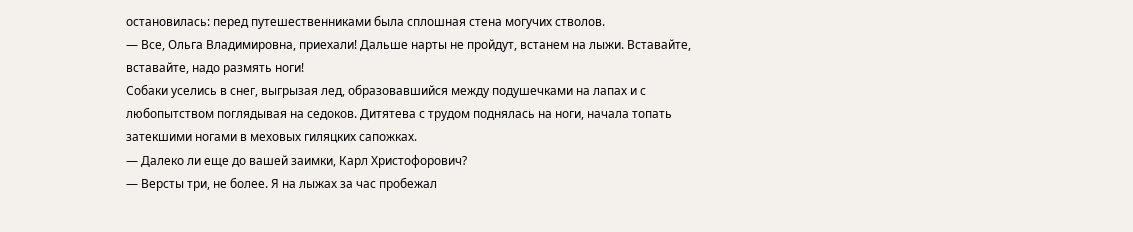остановилась: перед путешественниками была сплошная стена могучих стволов.
— Все, Ольга Владимировна, приехали! Дальше нарты не пройдут, встанем на лыжи. Вставайте, вставайте, надо размять ноги!
Собаки уселись в снег, выгрызая лед, образовавшийся между подушечками на лапах и с любопытством поглядывая на седоков. Дитятева с трудом поднялась на ноги, начала топать затекшими ногами в меховых гиляцких сапожках.
— Далеко ли еще до вашей заимки, Карл Христофорович?
— Версты три, не более. Я на лыжах за час пробежал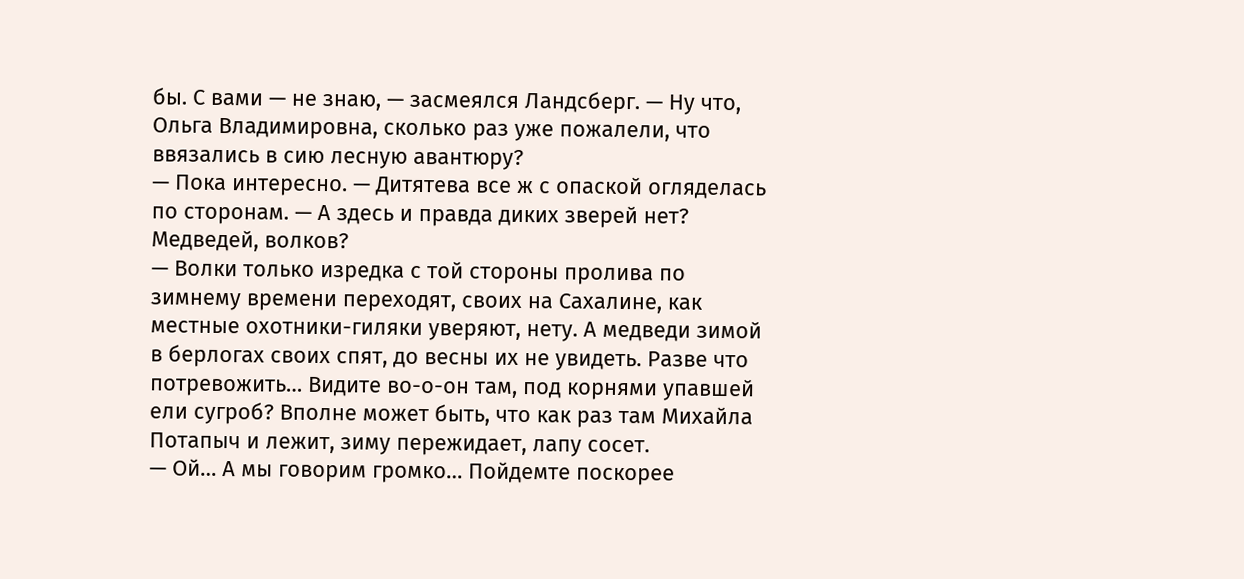бы. С вами — не знаю, — засмеялся Ландсберг. — Ну что, Ольга Владимировна, сколько раз уже пожалели, что ввязались в сию лесную авантюру?
— Пока интересно. — Дитятева все ж с опаской огляделась по сторонам. — А здесь и правда диких зверей нет? Медведей, волков?
— Волки только изредка с той стороны пролива по зимнему времени переходят, своих на Сахалине, как местные охотники-гиляки уверяют, нету. А медведи зимой в берлогах своих спят, до весны их не увидеть. Разве что потревожить… Видите во-о-он там, под корнями упавшей ели сугроб? Вполне может быть, что как раз там Михайла Потапыч и лежит, зиму пережидает, лапу сосет.
— Ой… А мы говорим громко… Пойдемте поскорее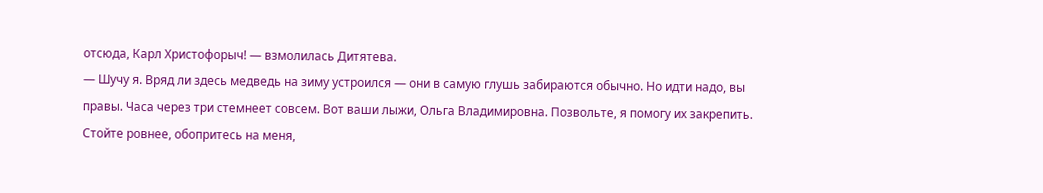отсюда, Карл Христофорыч! — взмолилась Дитятева.
— Шучу я. Вряд ли здесь медведь на зиму устроился — они в самую глушь забираются обычно. Но идти надо, вы правы. Часа через три стемнеет совсем. Вот ваши лыжи, Ольга Владимировна. Позвольте, я помогу их закрепить. Стойте ровнее, обопритесь на меня,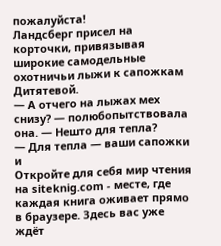пожалуйста!
Ландсберг присел на корточки, привязывая широкие самодельные охотничьи лыжи к сапожкам Дитятевой.
— А отчего на лыжах мех снизу? — полюбопытствовала она. — Нешто для тепла?
— Для тепла — ваши сапожки и
Откройте для себя мир чтения на siteknig.com - месте, где каждая книга оживает прямо в браузере. Здесь вас уже ждёт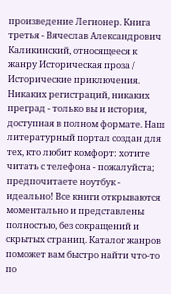произведение Легионер. Книга третья - Вячеслав Александрович Каликинский, относящееся к жанру Историческая проза / Исторические приключения. Никаких регистраций, никаких преград - только вы и история, доступная в полном формате. Наш литературный портал создан для тех, кто любит комфорт: хотите читать с телефона - пожалуйста; предпочитаете ноутбук - идеально! Все книги открываются моментально и представлены полностью, без сокращений и скрытых страниц. Каталог жанров поможет вам быстро найти что-то по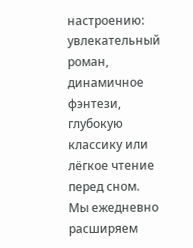настроению: увлекательный роман, динамичное фэнтези, глубокую классику или лёгкое чтение перед сном. Мы ежедневно расширяем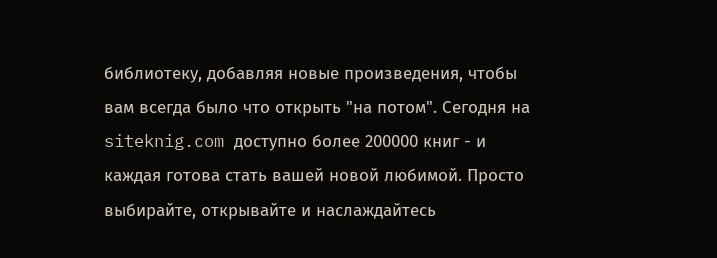библиотеку, добавляя новые произведения, чтобы вам всегда было что открыть "на потом". Сегодня на siteknig.com доступно более 200000 книг - и каждая готова стать вашей новой любимой. Просто выбирайте, открывайте и наслаждайтесь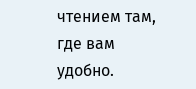чтением там, где вам удобно.